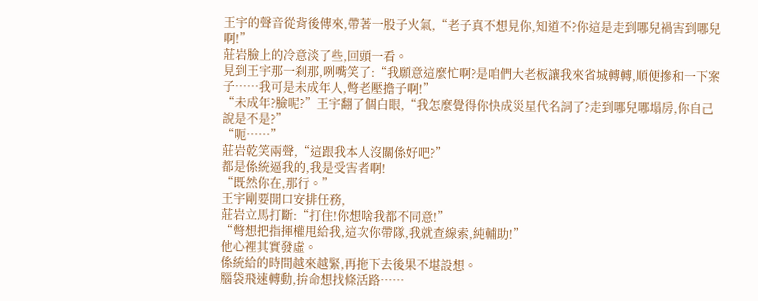王宇的聲音從背後傳來,帶著一股子火氣,“老子真不想見你,知道不?你這是走到哪兒禍害到哪兒啊!”
莊岩臉上的冷意淡了些,回頭一看。
見到王宇那一刹那,咧嘴笑了:“我願意這麼忙啊?是咱們大老板讓我來省城轉轉,順便摻和一下案子……我可是未成年人,彆老壓擔子啊!”
“未成年?臉呢?”王宇翻了個白眼,“我怎麼覺得你快成災星代名詞了?走到哪兒哪塌房,你自己說是不是?”
“呃……”
莊岩乾笑兩聲,“這跟我本人沒關係好吧?”
都是係統逼我的,我是受害者啊!
“既然你在,那行。”
王宇剛要開口安排任務,
莊岩立馬打斷:“打住!你想啥我都不同意!”
“彆想把指揮權甩給我,這次你帶隊,我就查線索,純輔助!”
他心裡其實發虛。
係統給的時間越來越緊,再拖下去後果不堪設想。
腦袋飛速轉動,拚命想找條活路……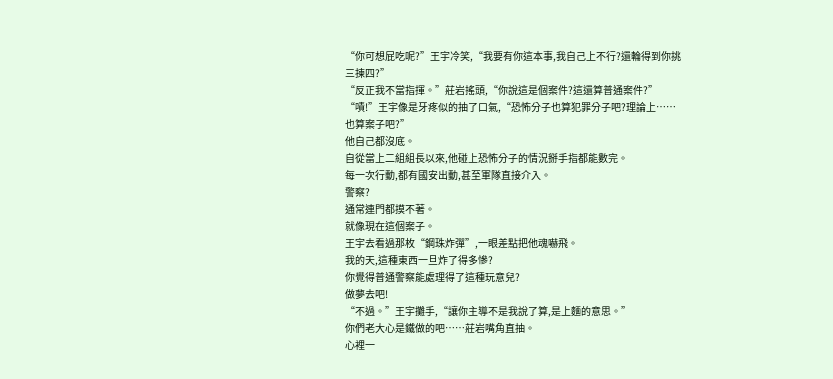“你可想屁吃呢?”王宇冷笑,“我要有你這本事,我自己上不行?還輪得到你挑三揀四?”
“反正我不當指揮。”莊岩搖頭,“你說這是個案件?這還算普通案件?”
“嘖!”王宇像是牙疼似的抽了口氣,“恐怖分子也算犯罪分子吧?理論上……也算案子吧?”
他自己都沒底。
自從當上二組組長以來,他碰上恐怖分子的情況掰手指都能數完。
每一次行動,都有國安出動,甚至軍隊直接介入。
警察?
通常連門都摸不著。
就像現在這個案子。
王宇去看過那枚“鋼珠炸彈”,一眼差點把他魂嚇飛。
我的天,這種東西一旦炸了得多慘?
你覺得普通警察能處理得了這種玩意兒?
做夢去吧!
“不過。”王宇攤手,“讓你主導不是我說了算,是上麵的意思。”
你們老大心是鐵做的吧……莊岩嘴角直抽。
心裡一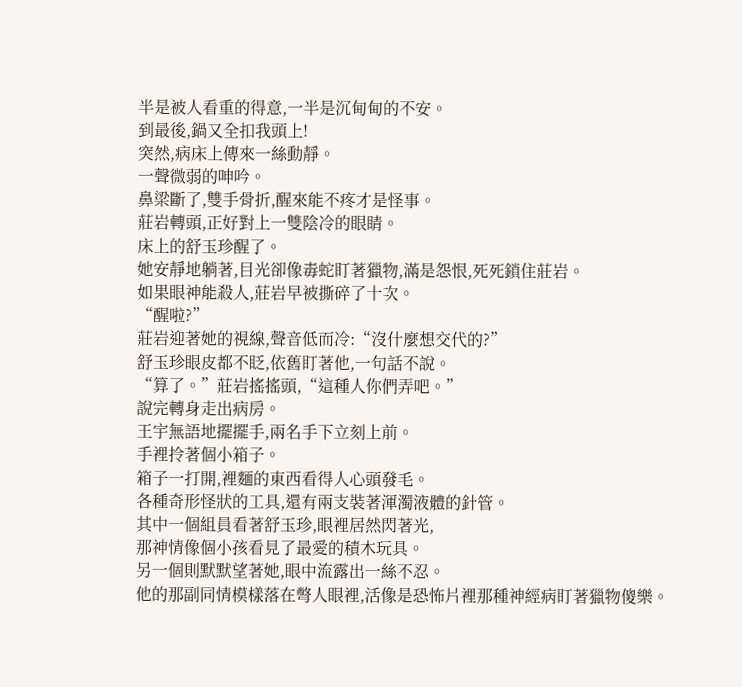半是被人看重的得意,一半是沉甸甸的不安。
到最後,鍋又全扣我頭上!
突然,病床上傳來一絲動靜。
一聲微弱的呻吟。
鼻梁斷了,雙手骨折,醒來能不疼才是怪事。
莊岩轉頭,正好對上一雙陰冷的眼睛。
床上的舒玉珍醒了。
她安靜地躺著,目光卻像毒蛇盯著獵物,滿是怨恨,死死鎖住莊岩。
如果眼神能殺人,莊岩早被撕碎了十次。
“醒啦?”
莊岩迎著她的視線,聲音低而冷:“沒什麼想交代的?”
舒玉珍眼皮都不眨,依舊盯著他,一句話不說。
“算了。”莊岩搖搖頭,“這種人你們弄吧。”
說完轉身走出病房。
王宇無語地擺擺手,兩名手下立刻上前。
手裡拎著個小箱子。
箱子一打開,裡麵的東西看得人心頭發毛。
各種奇形怪狀的工具,還有兩支裝著渾濁液體的針管。
其中一個組員看著舒玉珍,眼裡居然閃著光,
那神情像個小孩看見了最愛的積木玩具。
另一個則默默望著她,眼中流露出一絲不忍。
他的那副同情模樣落在彆人眼裡,活像是恐怖片裡那種神經病盯著獵物傻樂。